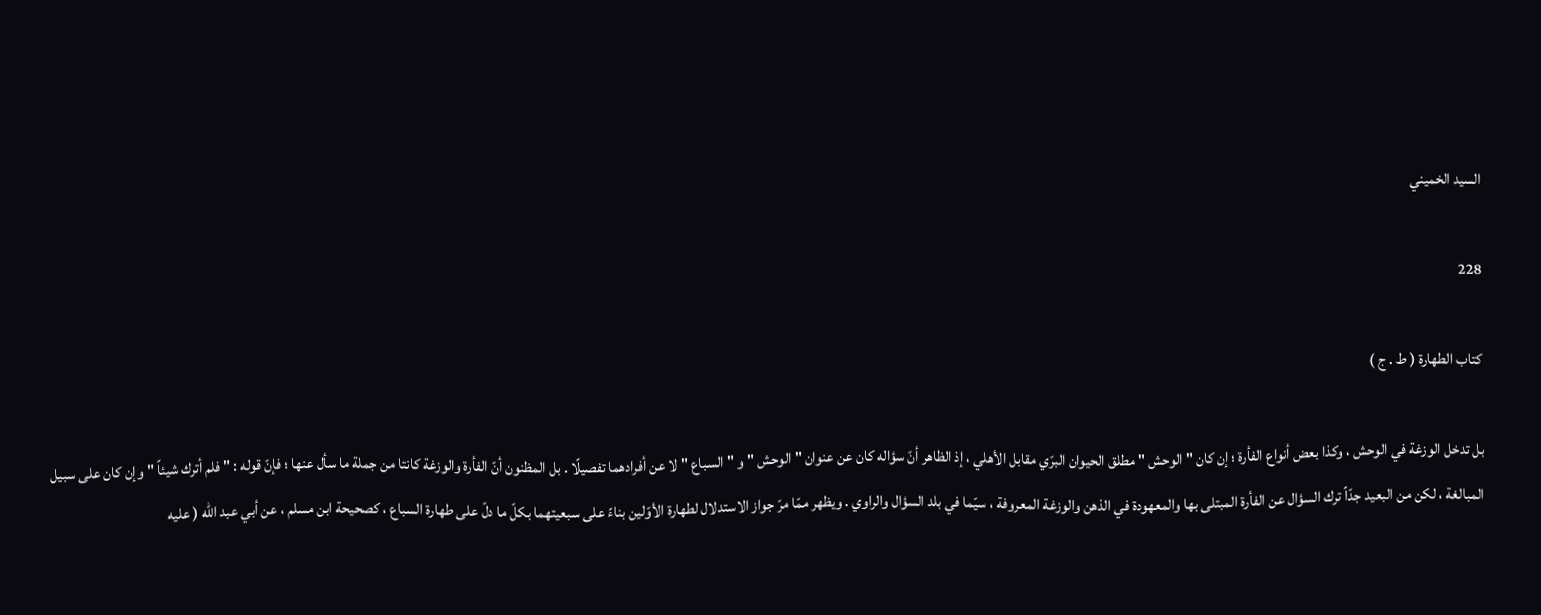السيد الخميني

228

كتاب الطهارة ( ط . ج )

بل تدخل الوزغة في الوحش ، وكذا بعض أنواع الفأرة ؛ إن كان " الوحش " مطلق الحيوان البرّي مقابل الأهلي ، إذ الظاهر أنّ سؤاله كان عن عنوان " الوحش " و " السباع " لا عن أفرادهما تفصيلًا . بل المظنون أنّ الفأرة والوزغة كانتا من جملة ما سأل عنها ؛ فإنّ قوله : " فلم أترك شيئاً " وإن كان على سبيل المبالغة ، لكن من البعيد جدّاً ترك السؤال عن الفأرة المبتلى بها والمعهودة في الذهن والوزغة المعروفة ، سيّما في بلد السؤال والراوي . ويظهر ممّا مرّ جواز الاستدلال لطهارة الأوّلين بناءً على سبعيتهما بكلّ ما دلّ على طهارة السباع ، كصحيحة ابن مسلم ، عن أبي عبد الله ( عليه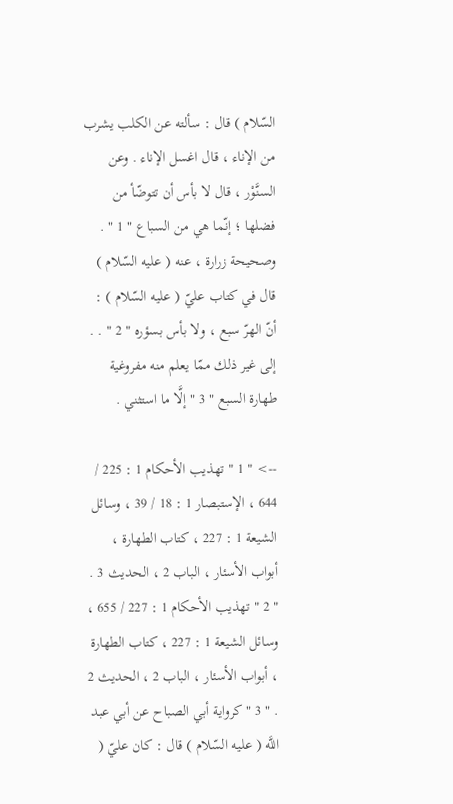السّلام ) قال : سألته عن الكلب يشرب من الإناء ، قال اغسل الإناء . وعن السنَّوْر ، قال لا بأس أن تتوضّأ من فضلها ؛ إنّما هي من السباع " 1 " . وصحيحة زرارة ، عنه ( عليه السّلام ) قال في كتاب عليّ ( عليه السّلام ) : أنّ الهرّ سبع ، ولا بأس بسؤره " 2 " . . إلى غير ذلك ممّا يعلم منه مفروغية طهارة السبع " 3 " إلَّا ما استثني .

--> " 1 " تهذيب الأحكام 1 : 225 / 644 ، الإستبصار 1 : 18 / 39 ، وسائل الشيعة 1 : 227 ، كتاب الطهارة ، أبواب الأسئار ، الباب 2 ، الحديث 3 . " 2 " تهذيب الأحكام 1 : 227 / 655 ، وسائل الشيعة 1 : 227 ، كتاب الطهارة ، أبواب الأسئار ، الباب 2 ، الحديث 2 . " 3 " كرواية أبي الصباح عن أبي عبد اللَّه ( عليه السّلام ) قال : كان عليّ (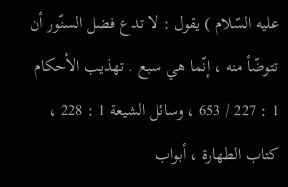عليه السّلام ) يقول : لا تدع فضل السنّور أن تتوضّأ منه ، إنّما هي سبع . تهذيب الأحكام 1 : 227 / 653 ، وسائل الشيعة 1 : 228 ، كتاب الطهارة ، أبواب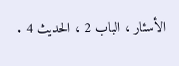الأسئار ، الباب 2 ، الحديث 4 .